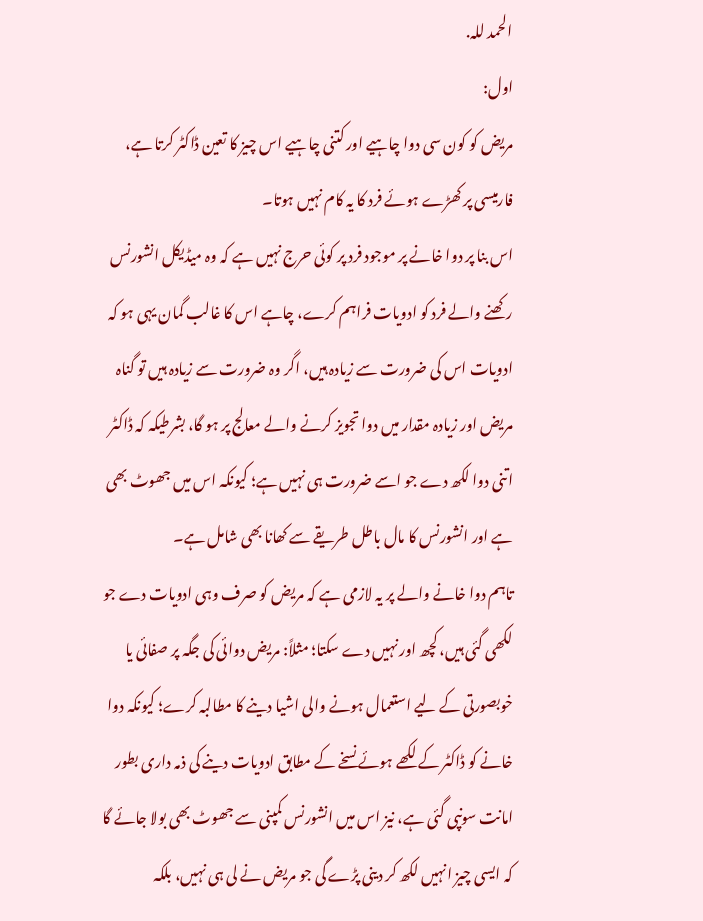الحمد للہ.
اول:
مریض کو کون سی دوا چاہیے اور کتنی چاہیے اس چیز کا تعین ڈاکٹر کرتا ہے، فارمیسی پر کھڑے ہوئے فرد کا یہ کام نہیں ہوتا۔
اس بنا پر دوا خانے پر موجود فرد پر کوئی حرج نہیں ہے کہ وہ میڈیکل انشورنس رکھنے والے فرد کو ادویات فراہم کرے، چاہے اس کا غالب گمان یہی ہو کہ ادویات اس کی ضرورت سے زیادہ ہیں، اگر وہ ضرورت سے زیادہ ہیں تو گناہ مریض اور زیادہ مقدار میں دوا تجویز کرنے والے معالج پر ہو گا، بشرطیکہ کہ ڈاکٹر اتنی دوا لکھ دے جو اسے ضرورت ہی نہیں ہے؛ کیونکہ اس میں جھوٹ بھی ہے اور انشورنس کا مال باطل طریقے سے کھانا بھی شامل ہے۔
تاہم دوا خانے والے پر یہ لازمی ہے کہ مریض کو صرف وہی ادویات دے جو لکھی گئی ہیں، کچھ اور نہیں دے سکتا؛ مثلاً: مریض دوائی کی جگہ پر صفائی یا خوبصورتی کے لیے استعمال ہونے والی اشیا دینے کا مطالبہ کرے؛ کیونکہ دوا خانے کو ڈاکٹر کے لکھے ہوئے نسخے کے مطابق ادویات دینے کی ذمہ داری بطور امانت سونپی گئی ہے، نیز اس میں انشورنس کمپنی سے جھوٹ بھی بولا جائے گا کہ ایسی چیز انہیں لکھ کر دینی پڑے گی جو مریض نے لی ہی نہیں، بلکہ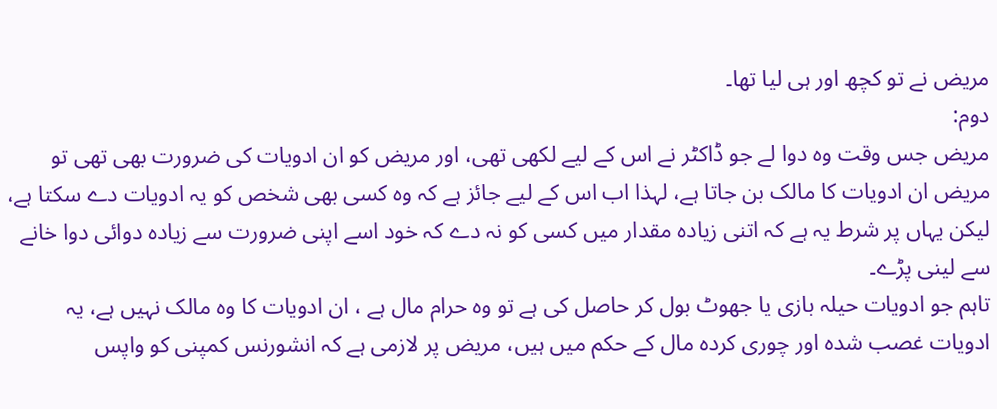مریض نے تو کچھ اور ہی لیا تھا۔
دوم:
مریض جس وقت وہ دوا لے جو ڈاکٹر نے اس کے لیے لکھی تھی، اور مریض کو ان ادویات کی ضرورت بھی تھی تو مریض ان ادویات کا مالک بن جاتا ہے، لہذا اب اس کے لیے جائز ہے کہ وہ کسی بھی شخص کو یہ ادویات دے سکتا ہے، لیکن یہاں پر شرط یہ ہے کہ اتنی زیادہ مقدار میں کسی کو نہ دے کہ خود اسے اپنی ضرورت سے زیادہ دوائی دوا خانے سے لینی پڑے۔
تاہم جو ادویات حیلہ بازی یا جھوٹ بول کر حاصل کی ہے تو وہ حرام مال ہے ، ان ادویات کا وہ مالک نہیں ہے، یہ ادویات غصب شدہ اور چوری کردہ مال کے حکم میں ہیں، مریض پر لازمی ہے کہ انشورنس کمپنی کو واپس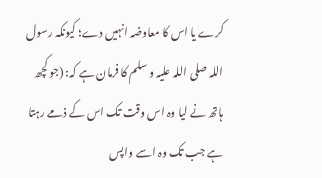کرے یا اس کا معاوضہ انہیں دے؛ کیونکہ رسول اللہ صلی اللہ علیہ و سلم کا فرمان ہے کہ: (جو کچھ ہاتھ نے لیا وہ اس وقت تک اس کے ذمے رہتا ہے جب تک وہ اسے واپس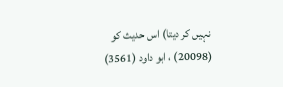نہیں کر دیتا) اس حدیث کو (20098) ، ابو داود (3561)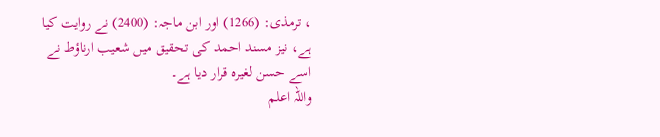، ترمذی: (1266) اور ابن ماجہ: (2400) نے روایت کیا ہے، نیز مسند احمد کی تحقیق میں شعیب ارناؤط نے اسے حسن لغیرہ قرار دیا ہے۔
واللہ اعلم